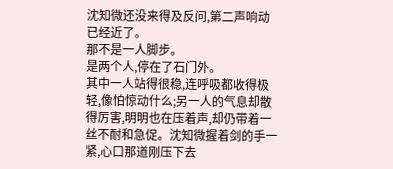沈知微还没来得及反问,第二声响动已经近了。
那不是一人脚步。
是两个人,停在了石门外。
其中一人站得很稳,连呼吸都收得极轻,像怕惊动什么;另一人的气息却散得厉害,明明也在压着声,却仍带着一丝不耐和急促。沈知微握着剑的手一紧,心口那道刚压下去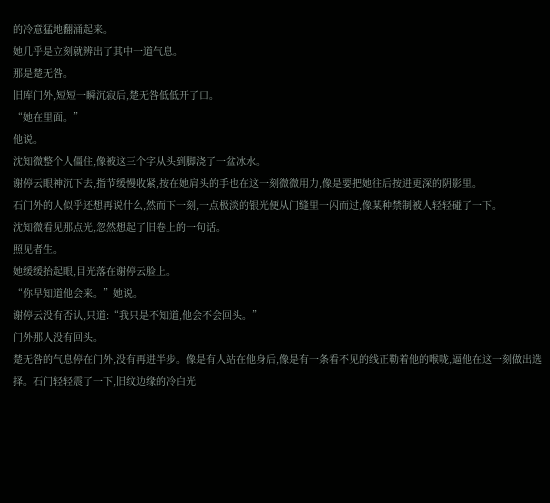的冷意猛地翻涌起来。
她几乎是立刻就辨出了其中一道气息。
那是楚无咎。
旧库门外,短短一瞬沉寂后,楚无咎低低开了口。
“她在里面。”
他说。
沈知微整个人僵住,像被这三个字从头到脚浇了一盆冰水。
谢停云眼神沉下去,指节缓慢收紧,按在她肩头的手也在这一刻微微用力,像是要把她往后按进更深的阴影里。
石门外的人似乎还想再说什么,然而下一刻,一点极淡的银光便从门缝里一闪而过,像某种禁制被人轻轻碰了一下。
沈知微看见那点光,忽然想起了旧卷上的一句话。
照见者生。
她缓缓抬起眼,目光落在谢停云脸上。
“你早知道他会来。”她说。
谢停云没有否认,只道:“我只是不知道,他会不会回头。”
门外那人没有回头。
楚无咎的气息停在门外,没有再进半步。像是有人站在他身后,像是有一条看不见的线正勒着他的喉咙,逼他在这一刻做出选择。石门轻轻震了一下,旧纹边缘的冷白光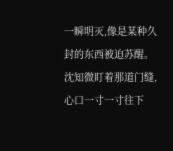一瞬明灭,像是某种久封的东西被迫苏醒。
沈知微盯着那道门缝,心口一寸一寸往下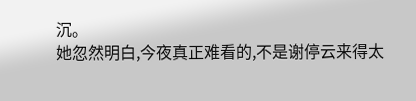沉。
她忽然明白,今夜真正难看的,不是谢停云来得太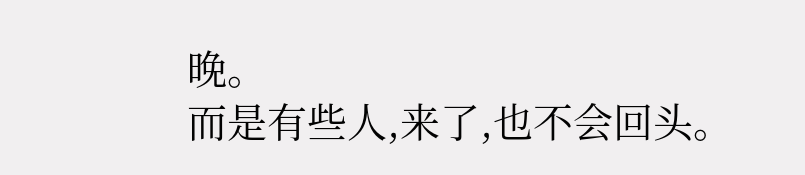晚。
而是有些人,来了,也不会回头。